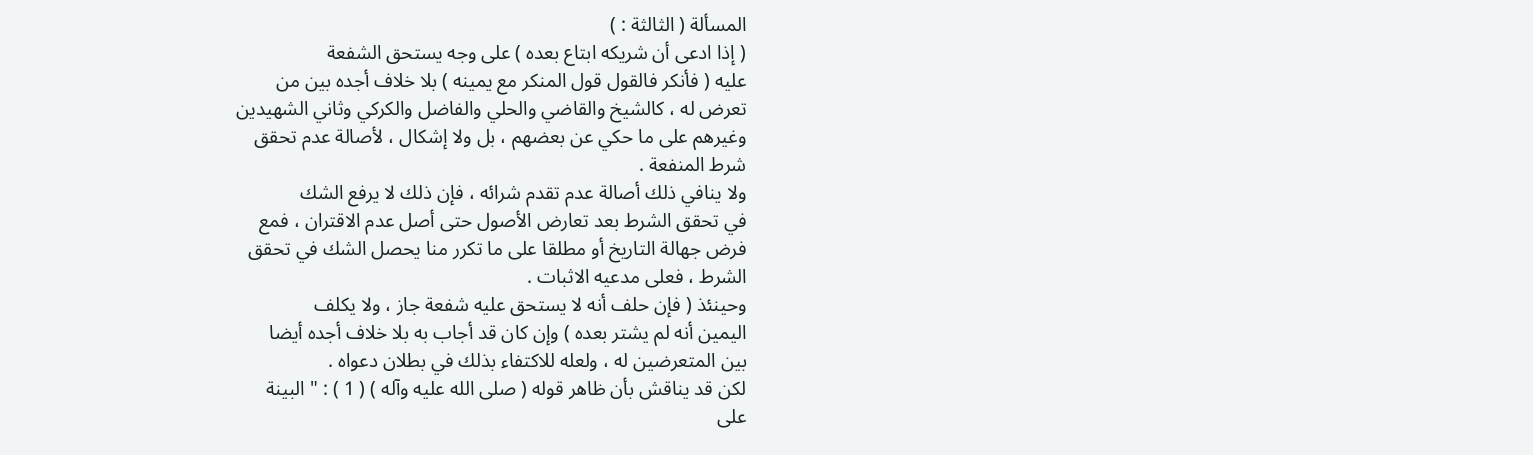المسألة ( الثالثة : )
( إذا ادعى أن شريكه ابتاع بعده ) على وجه يستحق الشفعة
عليه ( فأنكر فالقول قول المنكر مع يمينه ) بلا خلاف أجده بين من
تعرض له ، كالشيخ والقاضي والحلي والفاضل والكركي وثاني الشهيدين
وغيرهم على ما حكي عن بعضهم ، بل ولا إشكال ، لأصالة عدم تحقق
شرط المنفعة .
ولا ينافي ذلك أصالة عدم تقدم شرائه ، فإن ذلك لا يرفع الشك
في تحقق الشرط بعد تعارض الأصول حتى أصل عدم الاقتران ، فمع
فرض جهالة التاريخ أو مطلقا على ما تكرر منا يحصل الشك في تحقق
الشرط ، فعلى مدعيه الاثبات .
وحينئذ ( فإن حلف أنه لا يستحق عليه شفعة جاز ، ولا يكلف
اليمين أنه لم يشتر بعده ) وإن كان قد أجاب به بلا خلاف أجده أيضا
بين المتعرضين له ، ولعله للاكتفاء بذلك في بطلان دعواه .
لكن قد يناقش بأن ظاهر قوله ( صلى الله عليه وآله ) ( 1 ) : " البينة
على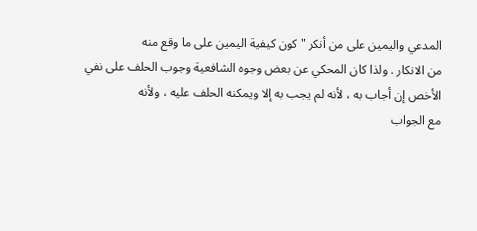المدعي واليمين على من أنكر " كون كيفية اليمين على ما وقع منه
من الانكار . ولذا كان المحكي عن بعض وجوه الشافعية وجوب الحلف على نفي
الأخص إن أجاب به ، لأنه لم يجب به إلا ويمكنه الحلف عليه ، ولأنه
مع الجواب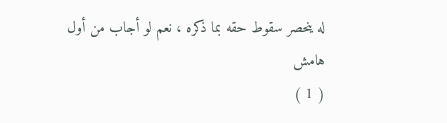له ينحصر سقوط حقه بما ذكره ، نعم لو أجاب من أول
هامش
( 1 )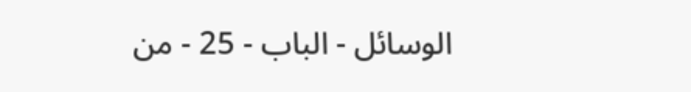الوسائل - الباب - 25 - من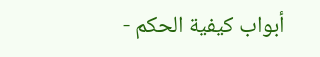أبواب كيفية الحكم -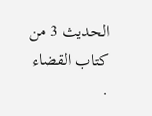الحديث 3 من كتاب القضاء .